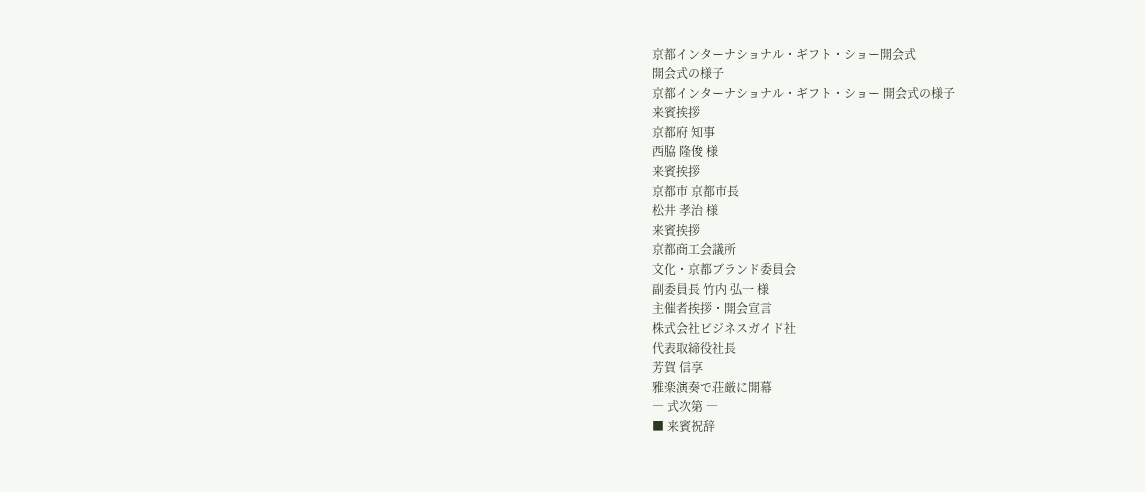京都インターナショナル・ギフト・ショー開会式
開会式の様子
京都インターナショナル・ギフト・ショー 開会式の様子
来賓挨拶
京都府 知事
西脇 隆俊 様
来賓挨拶
京都市 京都市長
松井 孝治 様
来賓挨拶
京都商工会議所
文化・京都ブランド委員会
副委員長 竹内 弘一 様
主催者挨拶・開会宣言
株式会社ビジネスガイド社
代表取締役社長
芳賀 信享
雅楽演奏で荘厳に開幕
― 式次第 ―
■ 来賓祝辞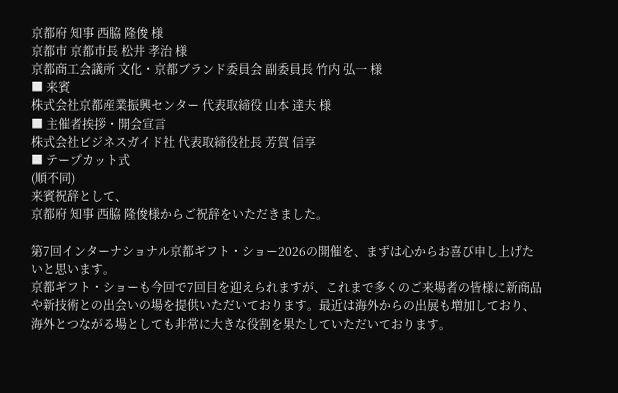京都府 知事 西脇 隆俊 様
京都市 京都市長 松井 孝治 様
京都商工会議所 文化・京都ブランド委員会 副委員長 竹内 弘一 様
■ 来賓
株式会社京都産業振興センター 代表取締役 山本 達夫 様
■ 主催者挨拶・開会宣言
株式会社ビジネスガイド社 代表取締役社長 芳賀 信享
■ テープカット式
(順不同)
来賓祝辞として、
京都府 知事 西脇 隆俊様からご祝辞をいただきました。

第7回インターナショナル京都ギフト・ショー2026の開催を、まずは心からお喜び申し上げたいと思います。
京都ギフト・ショーも今回で7回目を迎えられますが、これまで多くのご来場者の皆様に新商品や新技術との出会いの場を提供いただいております。最近は海外からの出展も増加しており、海外とつながる場としても非常に大きな役割を果たしていただいております。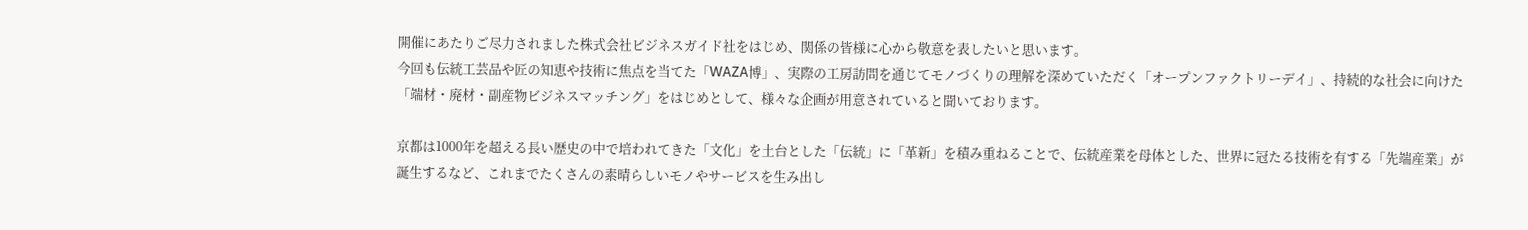開催にあたりご尽力されました株式会社ビジネスガイド社をはじめ、関係の皆様に心から敬意を表したいと思います。
今回も伝統工芸品や匠の知恵や技術に焦点を当てた「WAZA博」、実際の工房訪問を通じてモノづくりの理解を深めていただく「オープンファクトリーデイ」、持続的な社会に向けた「端材・廃材・副産物ビジネスマッチング」をはじめとして、様々な企画が用意されていると聞いております。

京都は1000年を超える長い歴史の中で培われてきた「文化」を土台とした「伝統」に「革新」を積み重ねることで、伝統産業を母体とした、世界に冠たる技術を有する「先端産業」が誕生するなど、これまでたくさんの素晴らしいモノやサービスを生み出し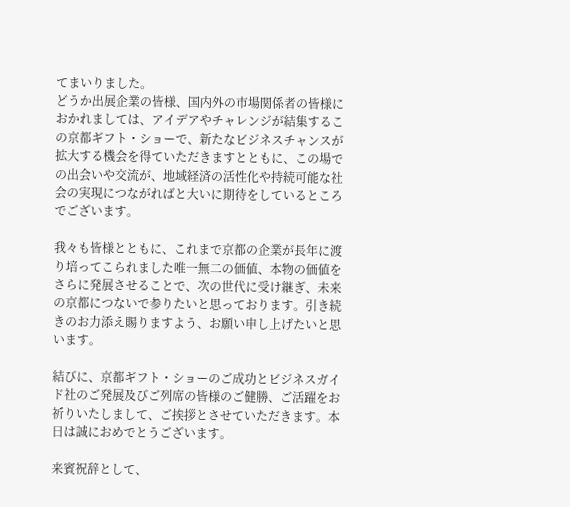てまいりました。
どうか出展企業の皆様、国内外の市場関係者の皆様におかれましては、アイデアやチャレンジが結集するこの京都ギフト・ショーで、新たなビジネスチャンスが拡大する機会を得ていただきますとともに、この場での出会いや交流が、地域経済の活性化や持続可能な社会の実現につながればと大いに期待をしているところでございます。

我々も皆様とともに、これまで京都の企業が長年に渡り培ってこられました唯一無二の価値、本物の価値をさらに発展させることで、次の世代に受け継ぎ、未来の京都につないで参りたいと思っております。引き続きのお力添え賜りますよう、お願い申し上げたいと思います。

結びに、京都ギフト・ショーのご成功とビジネスガイド社のご発展及びご列席の皆様のご健勝、ご活躍をお祈りいたしまして、ご挨拶とさせていただきます。本日は誠におめでとうございます。

来賓祝辞として、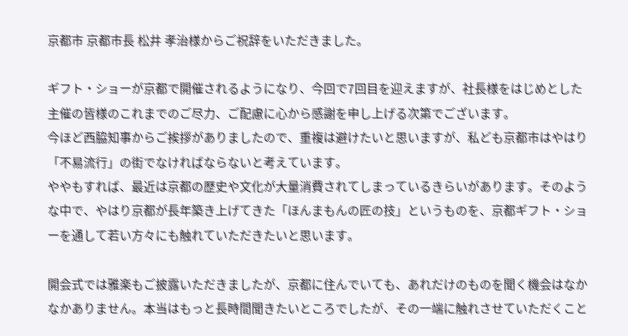京都市 京都市長 松井 孝治様からご祝辞をいただきました。

ギフト・ショーが京都で開催されるようになり、今回で7回目を迎えますが、社長様をはじめとした主催の皆様のこれまでのご尽力、ご配慮に心から感謝を申し上げる次第でございます。
今ほど西脇知事からご挨拶がありましたので、重複は避けたいと思いますが、私ども京都市はやはり「不易流行」の街でなければならないと考えています。
ややもすれば、最近は京都の歴史や文化が大量消費されてしまっているきらいがあります。そのような中で、やはり京都が長年築き上げてきた「ほんまもんの匠の技」というものを、京都ギフト・ショーを通して若い方々にも触れていただきたいと思います。

開会式では雅楽もご披露いただきましたが、京都に住んでいても、あれだけのものを聞く機会はなかなかありません。本当はもっと長時間聞きたいところでしたが、その一端に触れさせていただくこと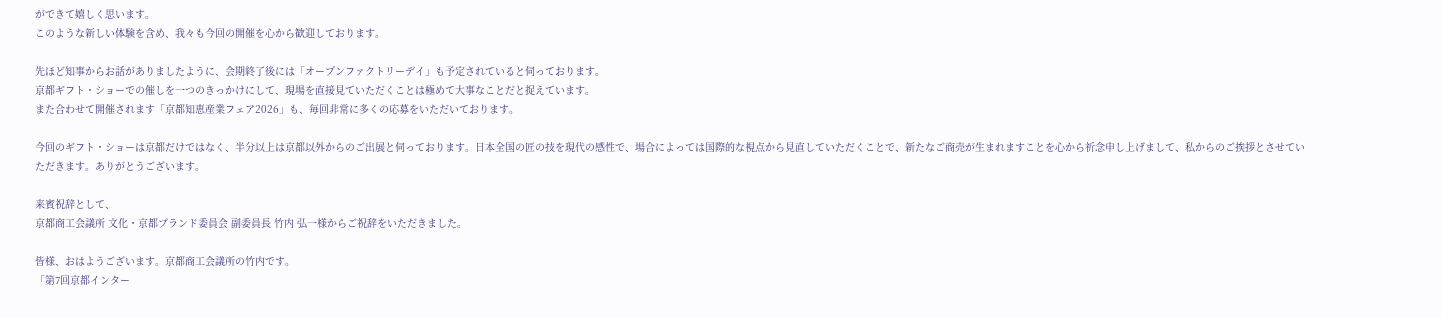ができて嬉しく思います。
このような新しい体験を含め、我々も今回の開催を心から歓迎しております。

先ほど知事からお話がありましたように、会期終了後には「オープンファクトリーデイ」も予定されていると伺っております。
京都ギフト・ショーでの催しを一つのきっかけにして、現場を直接見ていただくことは極めて大事なことだと捉えています。
また合わせて開催されます「京都知恵産業フェア2026」も、毎回非常に多くの応募をいただいております。

今回のギフト・ショーは京都だけではなく、半分以上は京都以外からのご出展と伺っております。日本全国の匠の技を現代の感性で、場合によっては国際的な視点から見直していただくことで、新たなご商売が生まれますことを心から祈念申し上げまして、私からのご挨拶とさせていただきます。ありがとうございます。

来賓祝辞として、
京都商工会議所 文化・京都ブランド委員会 副委員長 竹内 弘一様からご祝辞をいただきました。

皆様、おはようございます。京都商工会議所の竹内です。
「第7回京都インター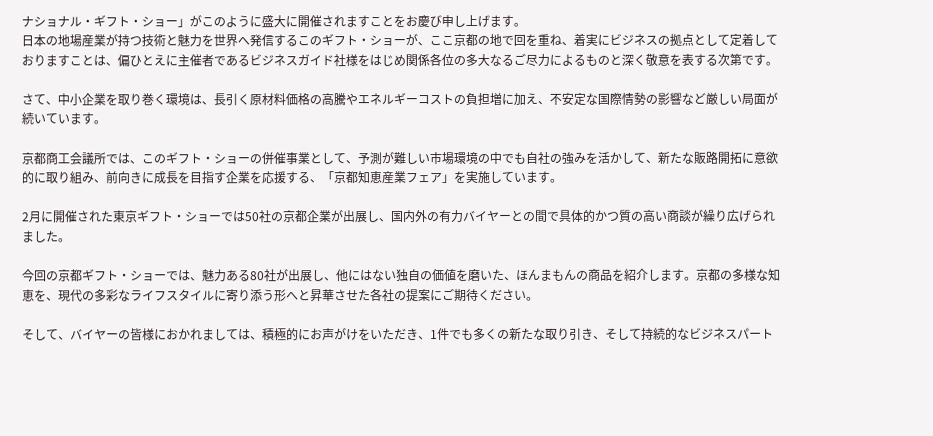ナショナル・ギフト・ショー」がこのように盛大に開催されますことをお慶び申し上げます。
日本の地場産業が持つ技術と魅力を世界へ発信するこのギフト・ショーが、ここ京都の地で回を重ね、着実にビジネスの拠点として定着しておりますことは、偏ひとえに主催者であるビジネスガイド社様をはじめ関係各位の多大なるご尽力によるものと深く敬意を表する次第です。

さて、中小企業を取り巻く環境は、長引く原材料価格の高騰やエネルギーコストの負担増に加え、不安定な国際情勢の影響など厳しい局面が続いています。

京都商工会議所では、このギフト・ショーの併催事業として、予測が難しい市場環境の中でも自社の強みを活かして、新たな販路開拓に意欲的に取り組み、前向きに成長を目指す企業を応援する、「京都知恵産業フェア」を実施しています。

2月に開催された東京ギフト・ショーでは50社の京都企業が出展し、国内外の有力バイヤーとの間で具体的かつ質の高い商談が繰り広げられました。

今回の京都ギフト・ショーでは、魅力ある80社が出展し、他にはない独自の価値を磨いた、ほんまもんの商品を紹介します。京都の多様な知恵を、現代の多彩なライフスタイルに寄り添う形へと昇華させた各社の提案にご期待ください。

そして、バイヤーの皆様におかれましては、積極的にお声がけをいただき、1件でも多くの新たな取り引き、そして持続的なビジネスパート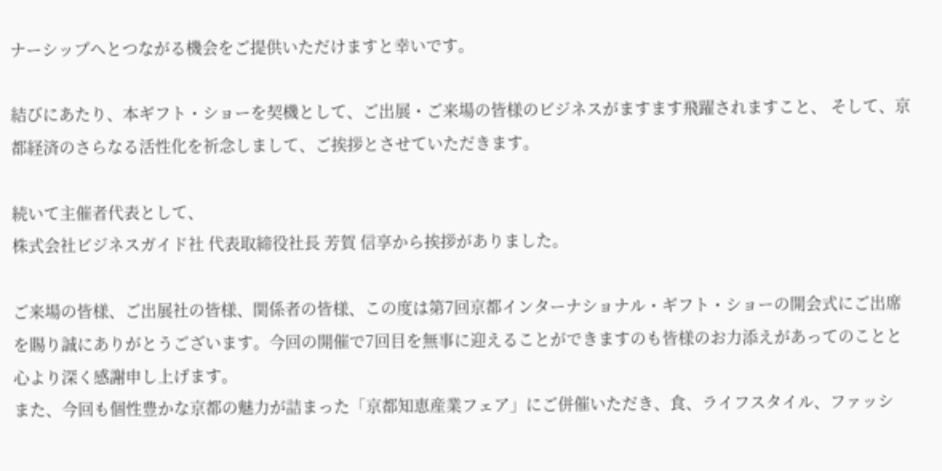ナーシップへとつながる機会をご提供いただけますと幸いです。

結びにあたり、本ギフト・ショーを契機として、ご出展・ご来場の皆様のビジネスがますます飛躍されますこと、 そして、京都経済のさらなる活性化を祈念しまして、ご挨拶とさせていただきます。

続いて主催者代表として、
株式会社ビジネスガイド社 代表取締役社長 芳賀 信享から挨拶がありました。

ご来場の皆様、ご出展社の皆様、関係者の皆様、この度は第7回京都インターナショナル・ギフト・ショーの開会式にご出席を賜り誠にありがとうございます。今回の開催で7回目を無事に迎えることができますのも皆様のお力添えがあってのことと心より深く感謝申し上げます。
また、今回も個性豊かな京都の魅力が詰まった「京都知恵産業フェア」にご併催いただき、食、ライフスタイル、ファッシ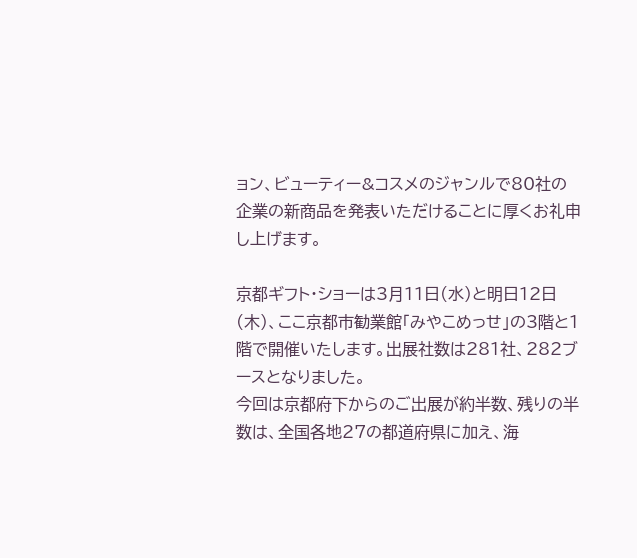ョン、ビューティー&コスメのジャンルで80社の企業の新商品を発表いただけることに厚くお礼申し上げます。

京都ギフト・ショーは3月11日(水)と明日12日(木)、ここ京都市勧業館「みやこめっせ」の3階と1階で開催いたします。出展社数は281社、282ブースとなりました。
今回は京都府下からのご出展が約半数、残りの半数は、全国各地27の都道府県に加え、海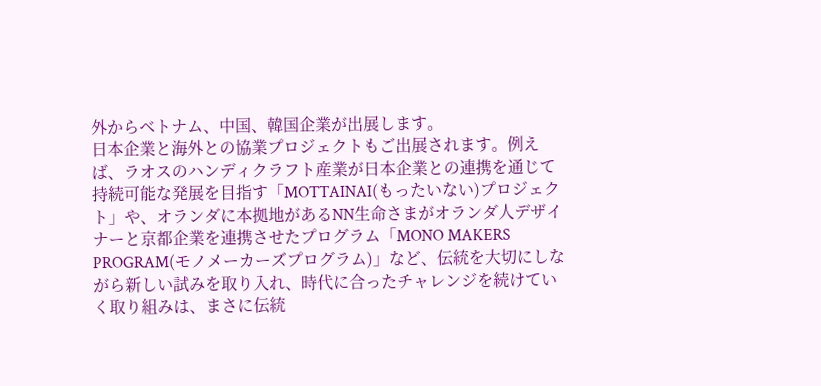外からベトナム、中国、韓国企業が出展します。
日本企業と海外との協業プロジェクトもご出展されます。例えば、ラオスのハンディクラフト産業が日本企業との連携を通じて持続可能な発展を目指す「MOTTAINAI(もったいない)プロジェクト」や、オランダに本拠地があるNN生命さまがオランダ人デザイナーと京都企業を連携させたプログラム「MONO MAKERS PROGRAM(モノメーカーズプログラム)」など、伝統を大切にしながら新しい試みを取り入れ、時代に合ったチャレンジを続けていく取り組みは、まさに伝統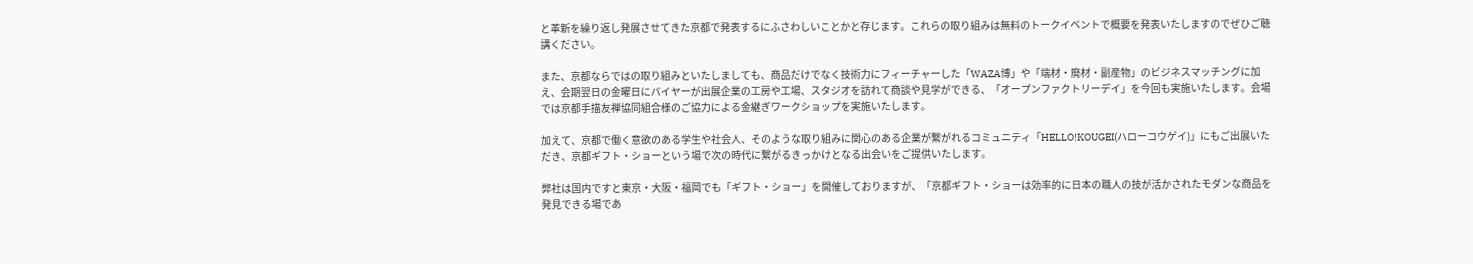と革新を繰り返し発展させてきた京都で発表するにふさわしいことかと存じます。これらの取り組みは無料のトークイベントで概要を発表いたしますのでぜひご聴講ください。

また、京都ならではの取り組みといたしましても、商品だけでなく技術力にフィーチャーした「WAZA博」や「端材・廃材・副産物」のビジネスマッチングに加え、会期翌日の金曜日にバイヤーが出展企業の工房や工場、スタジオを訪れて商談や見学ができる、「オープンファクトリーデイ」を今回も実施いたします。会場では京都手描友禅協同組合様のご協力による金継ぎワークショップを実施いたします。

加えて、京都で働く意欲のある学生や社会人、そのような取り組みに関心のある企業が繋がれるコミュニティ「HELLO!KOUGEI(ハローコウゲイ)」にもご出展いただき、京都ギフト・ショーという場で次の時代に繋がるきっかけとなる出会いをご提供いたします。

弊社は国内ですと東京・大阪・福岡でも「ギフト・ショー」を開催しておりますが、「京都ギフト・ショーは効率的に日本の職人の技が活かされたモダンな商品を発見できる場であ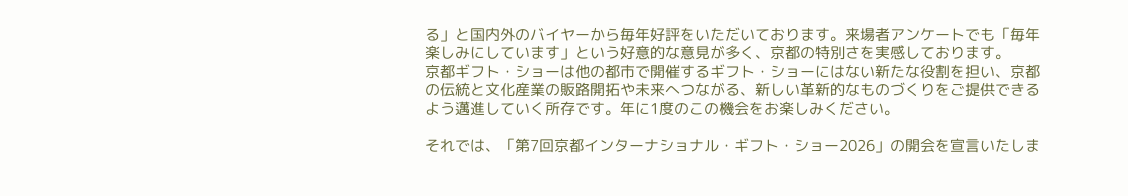る」と国内外のバイヤーから毎年好評をいただいております。来場者アンケートでも「毎年楽しみにしています」という好意的な意見が多く、京都の特別さを実感しております。
京都ギフト・ショーは他の都市で開催するギフト・ショーにはない新たな役割を担い、京都の伝統と文化産業の販路開拓や未来へつながる、新しい革新的なものづくりをご提供できるよう邁進していく所存です。年に1度のこの機会をお楽しみください。

それでは、「第7回京都インターナショナル・ギフト・ショー2026」の開会を宣言いたしま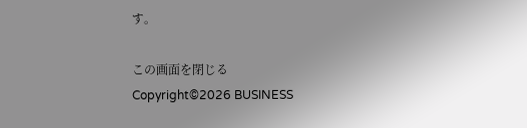す。

この画面を閉じる
Copyright©2026 BUSINESS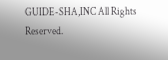GUIDE-SHA,INC All Rights Reserved.